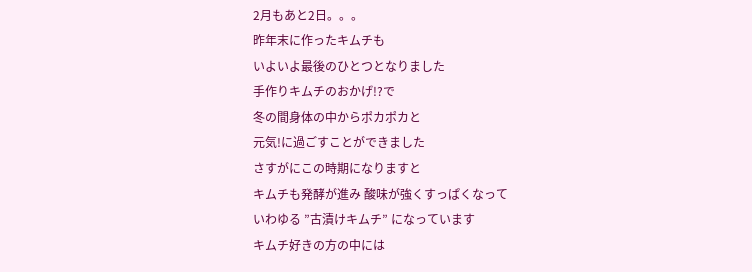2月もあと2日。。。
昨年末に作ったキムチも
いよいよ最後のひとつとなりました
手作りキムチのおかげ!?で
冬の間身体の中からポカポカと
元気!に過ごすことができました
さすがにこの時期になりますと
キムチも発酵が進み 酸味が強くすっぱくなって
いわゆる ”古漬けキムチ” になっています
キムチ好きの方の中には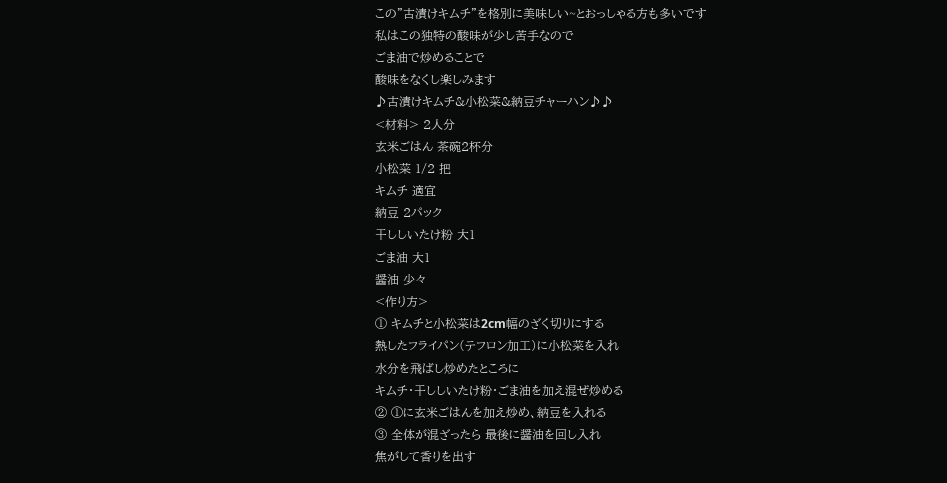この”古漬けキムチ”を格別に美味しい~とおっしゃる方も多いです
私はこの独特の酸味が少し苦手なので
ごま油で炒めることで
酸味をなくし楽しみます
♪古漬けキムチ&小松菜&納豆チャーハン♪♪
<材料> 2人分
玄米ごはん 茶碗2杯分
小松菜 1/2 把
キムチ 適宜
納豆 2パック
干ししいたけ粉 大1
ごま油 大1
醤油 少々
<作り方>
① キムチと小松菜は2cm幅のざく切りにする
熱したフライパン(テフロン加工)に小松菜を入れ
水分を飛ばし炒めたところに
キムチ・干ししいたけ粉・ごま油を加え混ぜ炒める
② ①に玄米ごはんを加え炒め、納豆を入れる
③ 全体が混ざったら 最後に醤油を回し入れ
焦がして香りを出す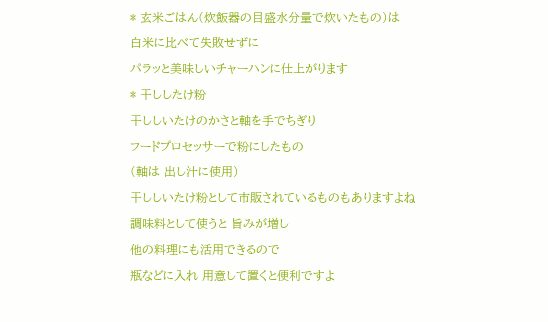* 玄米ごはん(炊飯器の目盛水分量で炊いたもの)は
白米に比べて失敗せずに
パラッと美味しいチャーハンに仕上がります
* 干ししたけ粉
干ししいたけのかさと軸を手でちぎり
フードプロセッサーで粉にしたもの
(軸は 出し汁に使用)
干ししいたけ粉として市販されているものもありますよね
調味料として使うと 旨みが増し
他の料理にも活用できるので
瓶などに入れ 用意して置くと便利ですよ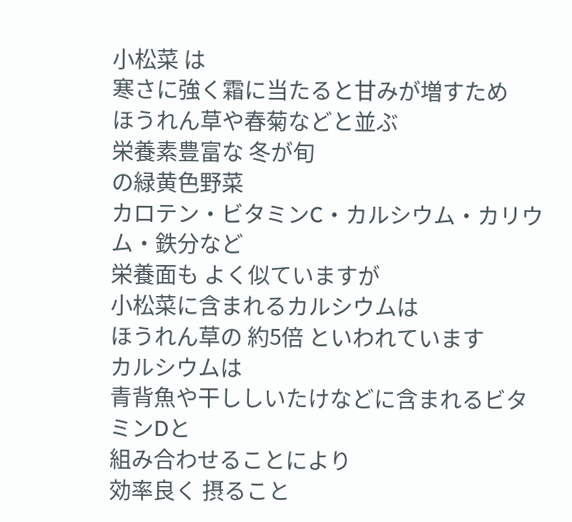小松菜 は
寒さに強く霜に当たると甘みが増すため
ほうれん草や春菊などと並ぶ
栄養素豊富な 冬が旬
の緑黄色野菜
カロテン・ビタミンC・カルシウム・カリウム・鉄分など
栄養面も よく似ていますが
小松菜に含まれるカルシウムは
ほうれん草の 約5倍 といわれています
カルシウムは
青背魚や干ししいたけなどに含まれるビタミンDと
組み合わせることにより
効率良く 摂ること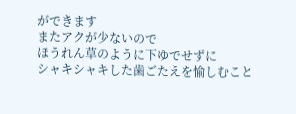ができます
またアクが少ないので
ほうれん草のように下ゆでせずに
シャキシャキした歯ごたえを愉しむこと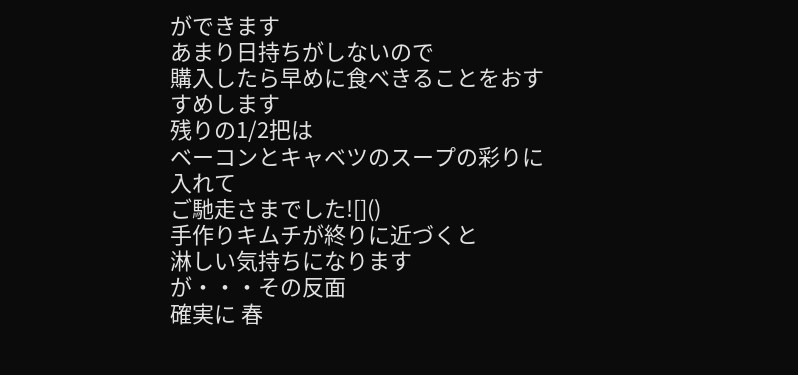ができます
あまり日持ちがしないので
購入したら早めに食べきることをおすすめします
残りの1/2把は
ベーコンとキャベツのスープの彩りに入れて
ご馳走さまでした![]()
手作りキムチが終りに近づくと
淋しい気持ちになります
が・・・その反面
確実に 春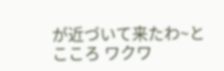が近づいて来たわ~と
こころ ワクワ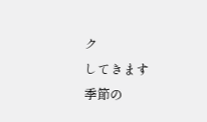ク
してきます
季節の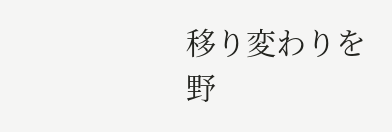移り変わりを
野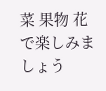菜 果物 花 で楽しみましょう